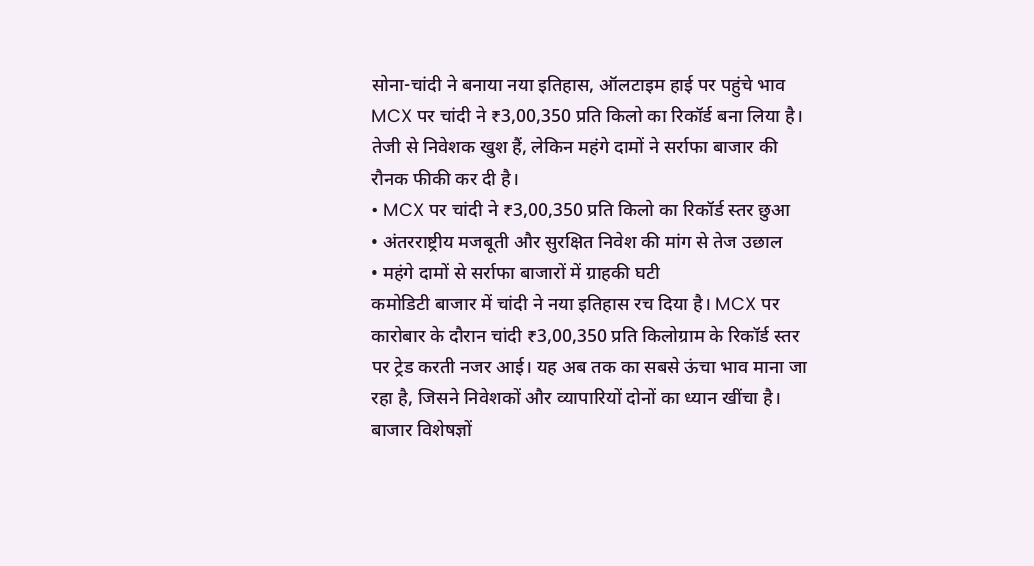सोना-चांदी ने बनाया नया इतिहास, ऑलटाइम हाई पर पहुंचे भाव
MCX पर चांदी ने ₹3,00,350 प्रति किलो का रिकॉर्ड बना लिया है। तेजी से निवेशक खुश हैं, लेकिन महंगे दामों ने सर्राफा बाजार की रौनक फीकी कर दी है।
• MCX पर चांदी ने ₹3,00,350 प्रति किलो का रिकॉर्ड स्तर छुआ
• अंतरराष्ट्रीय मजबूती और सुरक्षित निवेश की मांग से तेज उछाल
• महंगे दामों से सर्राफा बाजारों में ग्राहकी घटी
कमोडिटी बाजार में चांदी ने नया इतिहास रच दिया है। MCX पर कारोबार के दौरान चांदी ₹3,00,350 प्रति किलोग्राम के रिकॉर्ड स्तर पर ट्रेड करती नजर आई। यह अब तक का सबसे ऊंचा भाव माना जा रहा है, जिसने निवेशकों और व्यापारियों दोनों का ध्यान खींचा है।
बाजार विशेषज्ञों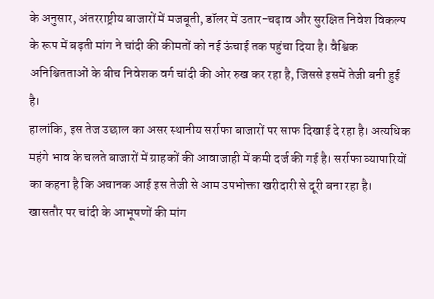के अनुसार, अंतरराष्ट्रीय बाजारों में मजबूती, डॉलर में उतार-चढ़ाव और सुरक्षित निवेश विकल्प के रूप में बढ़ती मांग ने चांदी की कीमतों को नई ऊंचाई तक पहुंचा दिया है। वैश्विक अनिश्चितताओं के बीच निवेशक वर्ग चांदी की ओर रुख कर रहा है, जिससे इसमें तेजी बनी हुई है।
हालांकि, इस तेज उछाल का असर स्थानीय सर्राफा बाजारों पर साफ दिखाई दे रहा है। अत्यधिक महंगे भाव के चलते बाजारों में ग्राहकों की आवाजाही में कमी दर्ज की गई है। सर्राफा व्यापारियों का कहना है कि अचानक आई इस तेजी से आम उपभोक्ता खरीदारी से दूरी बना रहा है।
खासतौर पर चांदी के आभूषणों की मांग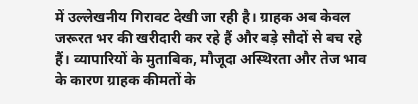में उल्लेखनीय गिरावट देखी जा रही है। ग्राहक अब केवल जरूरत भर की खरीदारी कर रहे हैं और बड़े सौदों से बच रहे हैं। व्यापारियों के मुताबिक, मौजूदा अस्थिरता और तेज भाव के कारण ग्राहक कीमतों के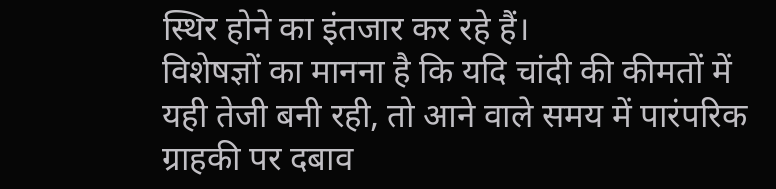स्थिर होने का इंतजार कर रहे हैं।
विशेषज्ञों का मानना है कि यदि चांदी की कीमतों में यही तेजी बनी रही, तो आने वाले समय में पारंपरिक ग्राहकी पर दबाव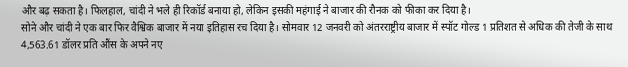और बढ़ सकता है। फिलहाल, चांदी ने भले ही रिकॉर्ड बनाया हो, लेकिन इसकी महंगाई ने बाजार की रौनक को फीका कर दिया है।
सोने और चांदी ने एक बार फिर वैश्विक बाजार में नया इतिहास रच दिया है। सोमवार 12 जनवरी को अंतरराष्ट्रीय बाजार में स्पॉट गोल्ड 1 प्रतिशत से अधिक की तेजी के साथ 4,563.61 डॉलर प्रति औंस के अपने नए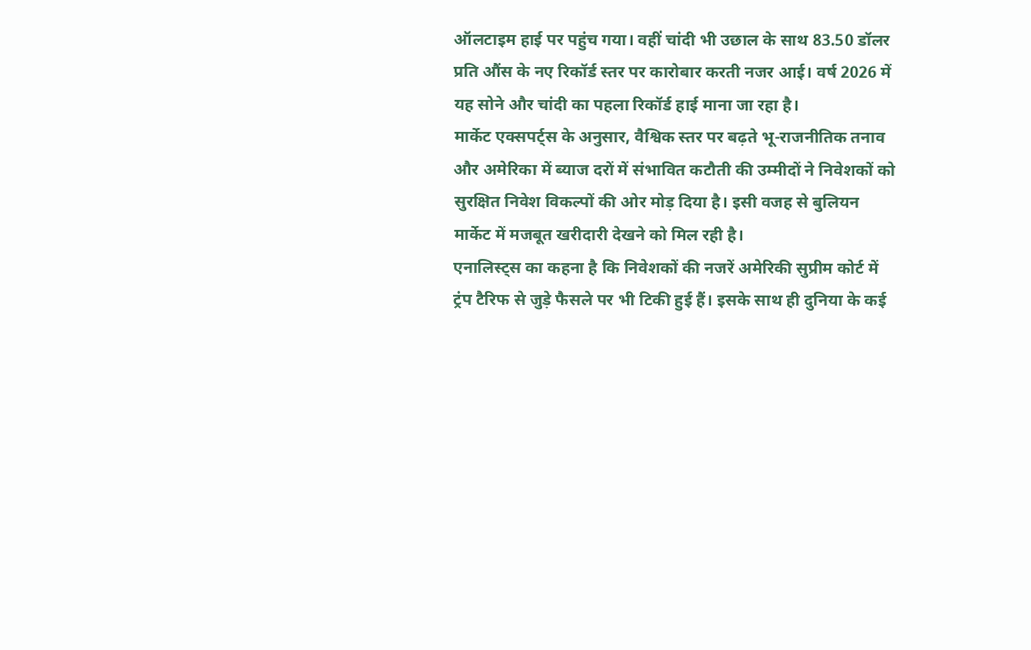ऑलटाइम हाई पर पहुंच गया। वहीं चांदी भी उछाल के साथ 83.50 डॉलर प्रति औंस के नए रिकॉर्ड स्तर पर कारोबार करती नजर आई। वर्ष 2026 में यह सोने और चांदी का पहला रिकॉर्ड हाई माना जा रहा है।
मार्केट एक्सपर्ट्स के अनुसार, वैश्विक स्तर पर बढ़ते भू-राजनीतिक तनाव और अमेरिका में ब्याज दरों में संभावित कटौती की उम्मीदों ने निवेशकों को सुरक्षित निवेश विकल्पों की ओर मोड़ दिया है। इसी वजह से बुलियन मार्केट में मजबूत खरीदारी देखने को मिल रही है।
एनालिस्ट्स का कहना है कि निवेशकों की नजरें अमेरिकी सुप्रीम कोर्ट में ट्रंप टैरिफ से जुड़े फैसले पर भी टिकी हुई हैं। इसके साथ ही दुनिया के कई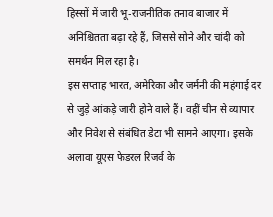हिस्सों में जारी भू-राजनीतिक तनाव बाजार में अनिश्चितता बढ़ा रहे हैं, जिससे सोने और चांदी को समर्थन मिल रहा है।
इस सप्ताह भारत, अमेरिका और जर्मनी की महंगाई दर से जुड़े आंकड़े जारी होने वाले हैं। वहीं चीन से व्यापार और निवेश से संबंधित डेटा भी सामने आएगा। इसके अलावा यूएस फेडरल रिजर्व के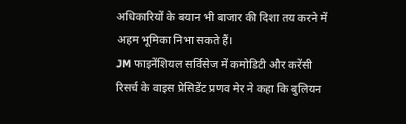अधिकारियों के बयान भी बाजार की दिशा तय करने में अहम भूमिका निभा सकते हैं।
JM फाइनेंशियल सर्विसेज में कमोडिटी और करेंसी रिसर्च के वाइस प्रेसिडेंट प्रणव मेर ने कहा कि बुलियन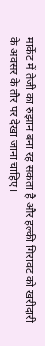मार्केट में तेजी का रुझान बना रह सकता है और हल्की गिरावट को खरीदारी के अवसर के तौर पर देखा जाना चाहिए।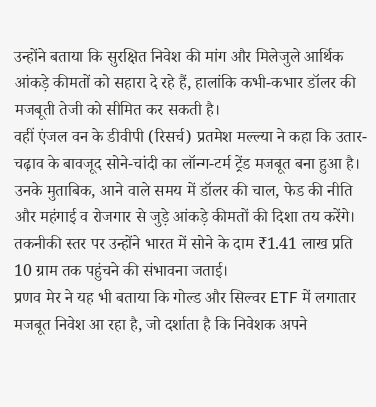उन्होंने बताया कि सुरक्षित निवेश की मांग और मिलेजुले आर्थिक आंकड़े कीमतों को सहारा दे रहे हैं, हालांकि कभी-कभार डॉलर की मजबूती तेजी को सीमित कर सकती है।
वहीं एंजल वन के डीवीपी (रिसर्च) प्रतमेश मल्ल्या ने कहा कि उतार-चढ़ाव के बावजूद सोने-चांदी का लॉन्ग-टर्म ट्रेंड मजबूत बना हुआ है। उनके मुताबिक, आने वाले समय में डॉलर की चाल, फेड की नीति और महंगाई व रोजगार से जुड़े आंकड़े कीमतों की दिशा तय करेंगे। तकनीकी स्तर पर उन्होंने भारत में सोने के दाम ₹1.41 लाख प्रति 10 ग्राम तक पहुंचने की संभावना जताई।
प्रणव मेर ने यह भी बताया कि गोल्ड और सिल्वर ETF में लगातार मजबूत निवेश आ रहा है, जो दर्शाता है कि निवेशक अपने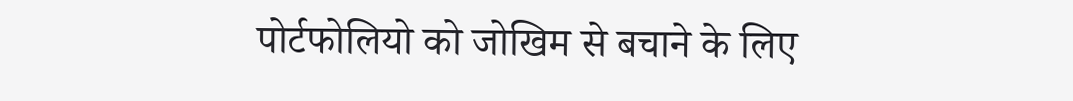पोर्टफोलियो को जोखिम से बचाने के लिए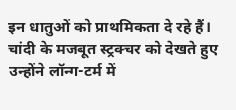इन धातुओं को प्राथमिकता दे रहे हैं। चांदी के मजबूत स्ट्रक्चर को देखते हुए उन्होंने लॉन्ग-टर्म में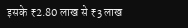इसके ₹2.80 लाख से ₹3 लाख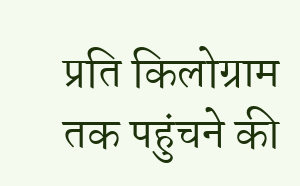प्रति किलोग्राम तक पहुंचने की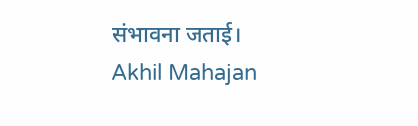संभावना जताई।
Akhil Mahajan